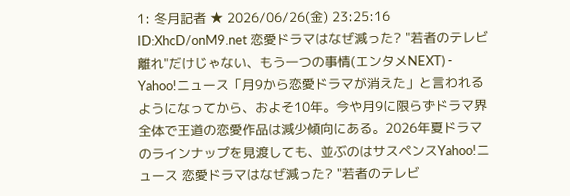1: 冬月記者 ★ 2026/06/26(金) 23:25:16 ID:XhcD/onM9.net 恋愛ドラマはなぜ減った? "若者のテレビ離れ"だけじゃない、もう一つの事情(エンタメNEXT) - Yahoo!ニュース「月9から恋愛ドラマが消えた」と言われるようになってから、およそ10年。今や月9に限らずドラマ界全体で王道の恋愛作品は減少傾向にある。2026年夏ドラマのラインナップを見渡しても、並ぶのはサスペンスYahoo!ニュース 恋愛ドラマはなぜ減った? "若者のテレビ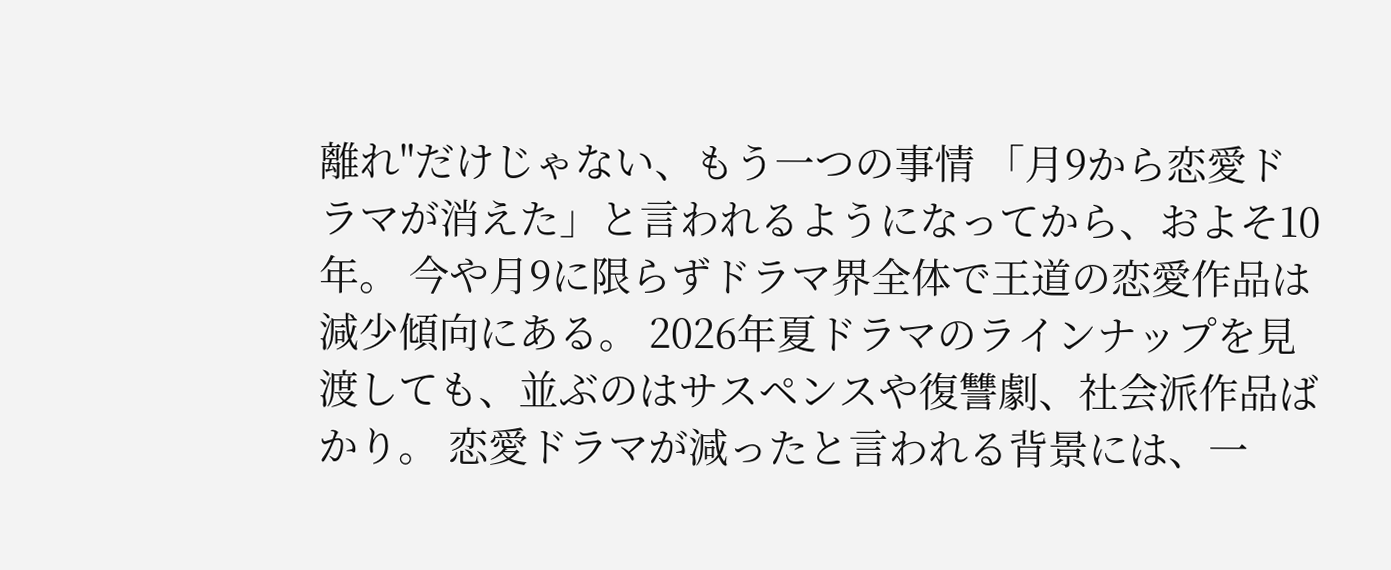離れ"だけじゃない、もう一つの事情 「月9から恋愛ドラマが消えた」と言われるようになってから、およそ10年。 今や月9に限らずドラマ界全体で王道の恋愛作品は減少傾向にある。 2026年夏ドラマのラインナップを見渡しても、並ぶのはサスペンスや復讐劇、社会派作品ばかり。 恋愛ドラマが減ったと言われる背景には、一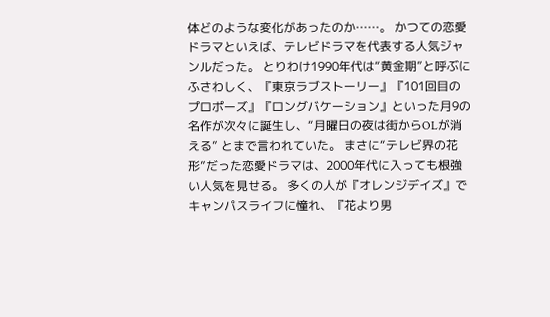体どのような変化があったのか……。 かつての恋愛ドラマといえば、テレビドラマを代表する人気ジャンルだった。 とりわけ1990年代は“黄金期”と呼ぶにふさわしく、『東京ラブストーリー』『101回目のプロポーズ』『ロングバケーション』といった月9の名作が次々に誕生し、“月曜日の夜は街からOLが消える” とまで言われていた。 まさに“テレビ界の花形”だった恋愛ドラマは、2000年代に入っても根強い人気を見せる。 多くの人が『オレンジデイズ』でキャンパスライフに憧れ、『花より男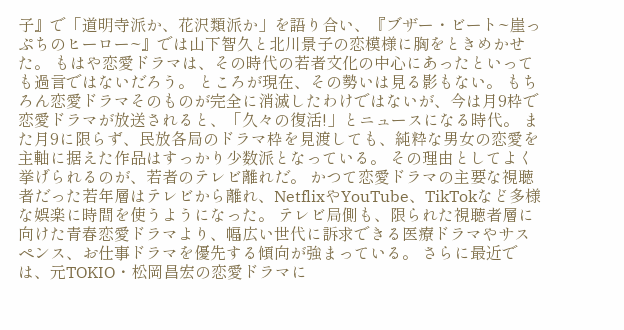子』で「道明寺派か、花沢類派か」を語り合い、『ブザー・ビート~崖っぷちのヒーロー~』では山下智久と北川景子の恋模様に胸をときめかせた。 もはや恋愛ドラマは、その時代の若者文化の中心にあったといっても過言ではないだろう。 ところが現在、その勢いは見る影もない。 もちろん恋愛ドラマそのものが完全に消滅したわけではないが、今は月9枠で恋愛ドラマが放送されると、「久々の復活!」とニュースになる時代。 また月9に限らず、民放各局のドラマ枠を見渡しても、純粋な男女の恋愛を主軸に据えた作品はすっかり少数派となっている。 その理由としてよく挙げられるのが、若者のテレビ離れだ。 かつて恋愛ドラマの主要な視聴者だった若年層はテレビから離れ、NetflixやYouTube、TikTokなど多様な娯楽に時間を使うようになった。 テレビ局側も、限られた視聴者層に向けた青春恋愛ドラマより、幅広い世代に訴求できる医療ドラマやサスペンス、お仕事ドラマを優先する傾向が強まっている。 さらに最近では、元TOKIO・松岡昌宏の恋愛ドラマに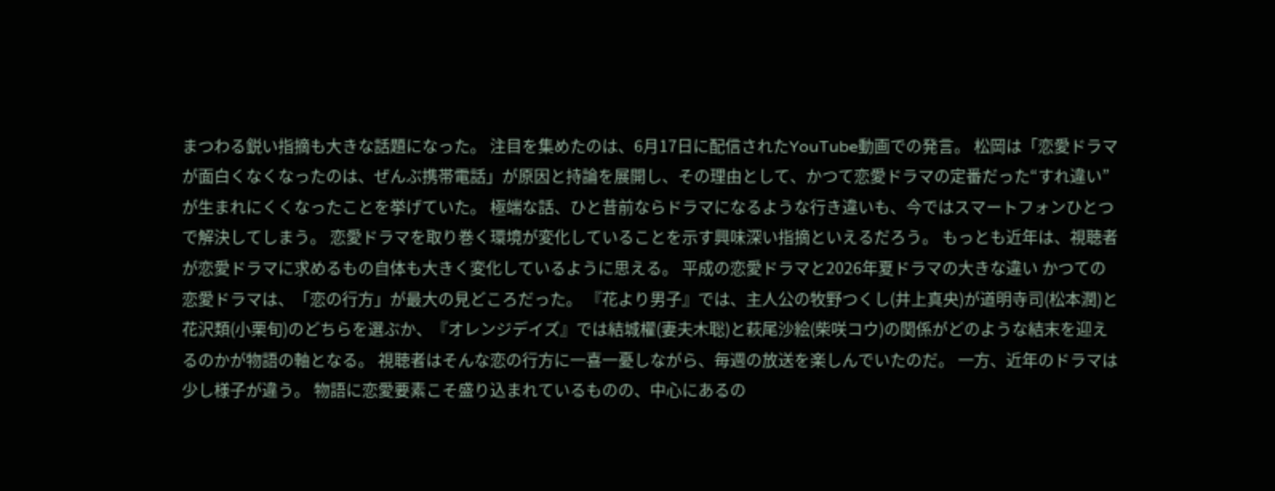まつわる鋭い指摘も大きな話題になった。 注目を集めたのは、6月17日に配信されたYouTube動画での発言。 松岡は「恋愛ドラマが面白くなくなったのは、ぜんぶ携帯電話」が原因と持論を展開し、その理由として、かつて恋愛ドラマの定番だった“すれ違い”が生まれにくくなったことを挙げていた。 極端な話、ひと昔前ならドラマになるような行き違いも、今ではスマートフォンひとつで解決してしまう。 恋愛ドラマを取り巻く環境が変化していることを示す興味深い指摘といえるだろう。 もっとも近年は、視聴者が恋愛ドラマに求めるもの自体も大きく変化しているように思える。 平成の恋愛ドラマと2026年夏ドラマの大きな違い かつての恋愛ドラマは、「恋の行方」が最大の見どころだった。 『花より男子』では、主人公の牧野つくし(井上真央)が道明寺司(松本潤)と花沢類(小栗旬)のどちらを選ぶか、『オレンジデイズ』では結城櫂(妻夫木聡)と萩尾沙絵(柴咲コウ)の関係がどのような結末を迎えるのかが物語の軸となる。 視聴者はそんな恋の行方に一喜一憂しながら、毎週の放送を楽しんでいたのだ。 一方、近年のドラマは少し様子が違う。 物語に恋愛要素こそ盛り込まれているものの、中心にあるの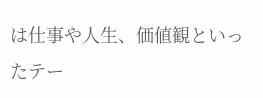は仕事や人生、価値観といったテー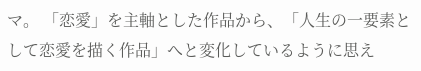マ。 「恋愛」を主軸とした作品から、「人生の一要素として恋愛を描く作品」へと変化しているように思え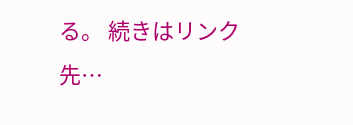る。 続きはリンク先…